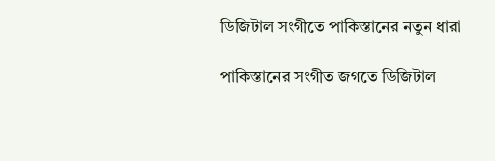ডিজিটাল সংগীতে পাকিস্তানের নতুন ধারা

পাকিস্তানের সংগীত জগতে ডিজিটাল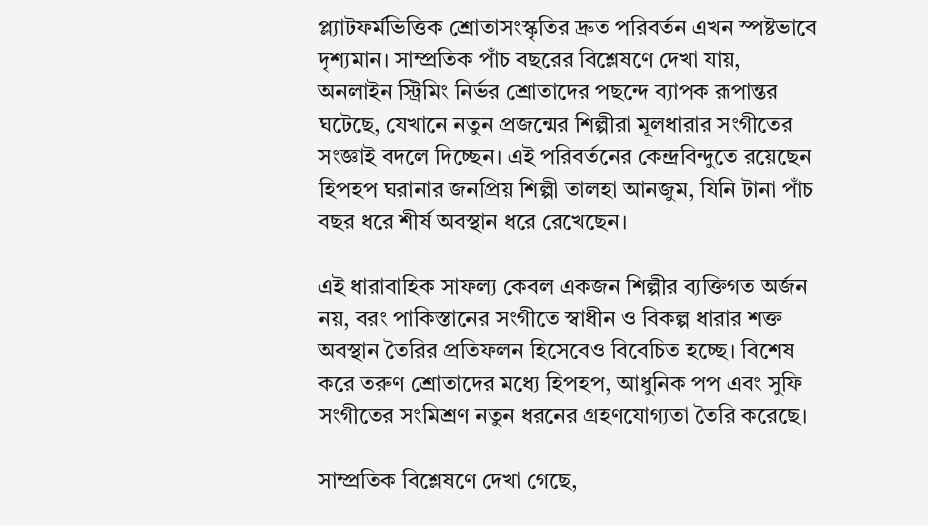প্ল্যাটফর্মভিত্তিক শ্রোতাসংস্কৃতির দ্রুত পরিবর্তন এখন স্পষ্টভাবে দৃশ্যমান। সাম্প্রতিক পাঁচ বছরের বিশ্লেষণে দেখা যায়, অনলাইন স্ট্রিমিং নির্ভর শ্রোতাদের পছন্দে ব্যাপক রূপান্তর ঘটেছে, যেখানে নতুন প্রজন্মের শিল্পীরা মূলধারার সংগীতের সংজ্ঞাই বদলে দিচ্ছেন। এই পরিবর্তনের কেন্দ্রবিন্দুতে রয়েছেন হিপহপ ঘরানার জনপ্রিয় শিল্পী তালহা আনজুম, যিনি টানা পাঁচ বছর ধরে শীর্ষ অবস্থান ধরে রেখেছেন।

এই ধারাবাহিক সাফল্য কেবল একজন শিল্পীর ব্যক্তিগত অর্জন নয়, বরং পাকিস্তানের সংগীতে স্বাধীন ও বিকল্প ধারার শক্ত অবস্থান তৈরির প্রতিফলন হিসেবেও বিবেচিত হচ্ছে। বিশেষ করে তরুণ শ্রোতাদের মধ্যে হিপহপ, আধুনিক পপ এবং সুফি সংগীতের সংমিশ্রণ নতুন ধরনের গ্রহণযোগ্যতা তৈরি করেছে।

সাম্প্রতিক বিশ্লেষণে দেখা গেছে,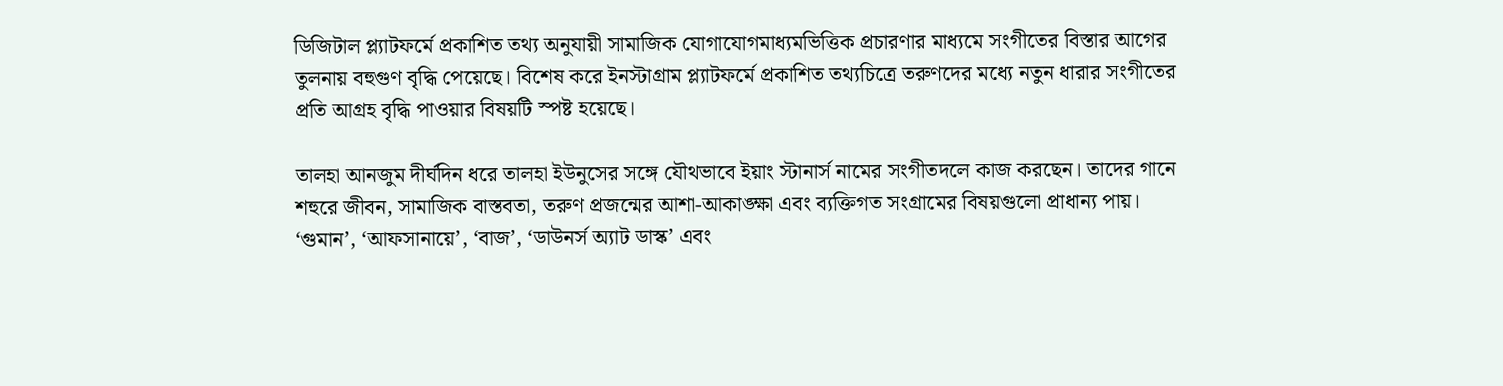ডিজিটাল প্ল্যাটফর্মে প্রকাশিত তথ্য অনুযায়ী সামাজিক যোগাযোগমাধ্যমভিত্তিক প্রচারণার মাধ্যমে সংগীতের বিস্তার আগের তুলনায় বহুগুণ বৃদ্ধি পেয়েছে। বিশেষ করে ইনস্টাগ্রাম প্ল্যাটফর্মে প্রকাশিত তথ্যচিত্রে তরুণদের মধ্যে নতুন ধারার সংগীতের প্রতি আগ্রহ বৃদ্ধি পাওয়ার বিষয়টি স্পষ্ট হয়েছে।

তালহা আনজুম দীর্ঘদিন ধরে তালহা ইউনুসের সঙ্গে যৌথভাবে ইয়াং স্টানার্স নামের সংগীতদলে কাজ করছেন। তাদের গানে শহুরে জীবন, সামাজিক বাস্তবতা, তরুণ প্রজন্মের আশা-আকাঙ্ক্ষা এবং ব্যক্তিগত সংগ্রামের বিষয়গুলো প্রাধান্য পায়। ‘গুমান’, ‘আফসানায়ে’, ‘বাজ’, ‘ডাউনর্স অ্যাট ডাস্ক’ এবং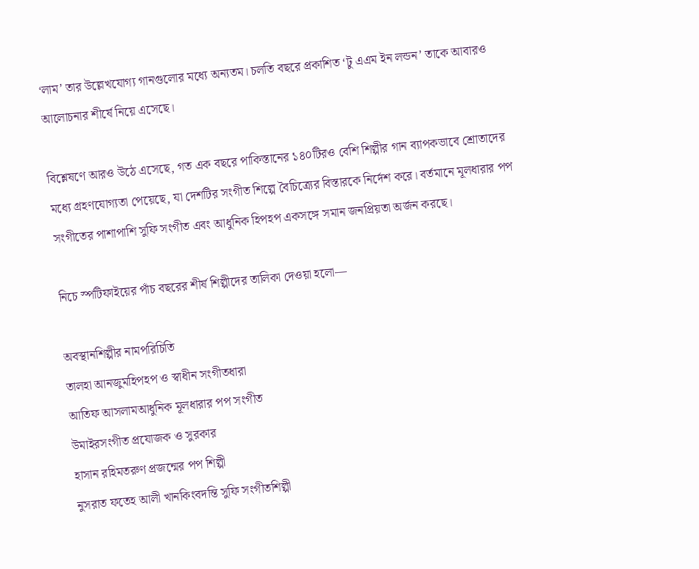‘লাম’ তার উল্লেখযোগ্য গানগুলোর মধ্যে অন্যতম। চলতি বছরে প্রকাশিত ‘টু এএম ইন লন্ডন’ তাকে আবারও আলোচনার শীর্ষে নিয়ে এসেছে।

বিশ্লেষণে আরও উঠে এসেছে, গত এক বছরে পাকিস্তানের ১৪০টিরও বেশি শিল্পীর গান ব্যাপকভাবে শ্রোতাদের মধ্যে গ্রহণযোগ্যতা পেয়েছে, যা দেশটির সংগীত শিল্পে বৈচিত্র্যের বিস্তারকে নির্দেশ করে। বর্তমানে মূলধারার পপ সংগীতের পাশাপাশি সুফি সংগীত এবং আধুনিক হিপহপ একসঙ্গে সমান জনপ্রিয়তা অর্জন করছে।

নিচে স্পটিফাইয়ের পাঁচ বছরের শীর্ষ শিল্পীদের তালিকা দেওয়া হলো—

অবস্থানশিল্পীর নামপরিচিতি
তালহা আনজুমহিপহপ ও স্বাধীন সংগীতধারা
আতিফ আসলামআধুনিক মূলধারার পপ সংগীত
উমাইরসংগীত প্রযোজক ও সুরকার
হাসান রহিমতরুণ প্রজন্মের পপ শিল্পী
নুসরাত ফতেহ আলী খানকিংবদন্তি সুফি সংগীতশিল্পী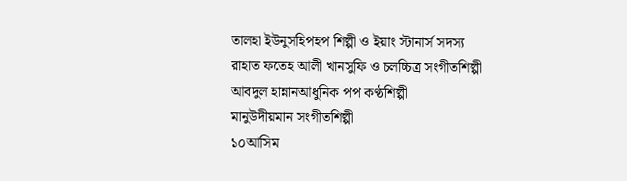তালহা ইউনুসহিপহপ শিল্পী ও ইয়াং স্টানার্স সদস্য
রাহাত ফতেহ আলী খানসুফি ও চলচ্চিত্র সংগীতশিল্পী
আবদুল হান্নানআধুনিক পপ কণ্ঠশিল্পী
মানুউদীয়মান সংগীতশিল্পী
১০আসিম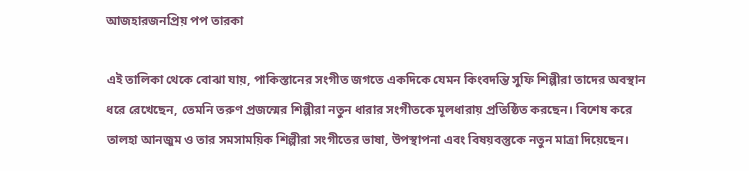আজহারজনপ্রিয় পপ তারকা

এই তালিকা থেকে বোঝা যায়, পাকিস্তানের সংগীত জগতে একদিকে যেমন কিংবদন্তি সুফি শিল্পীরা তাদের অবস্থান ধরে রেখেছেন, তেমনি তরুণ প্রজন্মের শিল্পীরা নতুন ধারার সংগীতকে মূলধারায় প্রতিষ্ঠিত করছেন। বিশেষ করে তালহা আনজুম ও তার সমসাময়িক শিল্পীরা সংগীতের ভাষা, উপস্থাপনা এবং বিষয়বস্তুকে নতুন মাত্রা দিয়েছেন।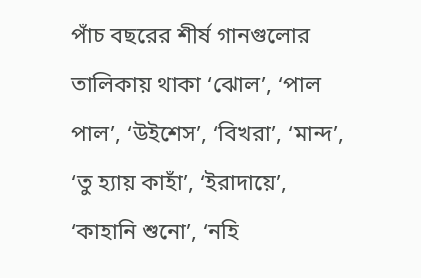পাঁচ বছরের শীর্ষ গানগুলোর তালিকায় থাকা ‘ঝোল’, ‘পাল পাল’, ‘উইশেস’, ‘বিখরা’, ‘মান্দ’, ‘তু হ্যায় কাহাঁ’, ‘ইরাদায়ে’, ‘কাহানি শুনো’, ‘নহি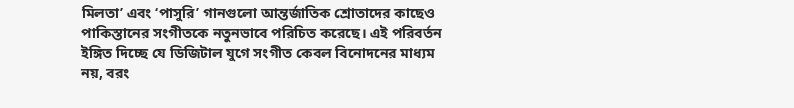মিলতা’ এবং ‘পাসুরি’ গানগুলো আন্তর্জাতিক শ্রোতাদের কাছেও পাকিস্তানের সংগীতকে নতুনভাবে পরিচিত করেছে। এই পরিবর্তন ইঙ্গিত দিচ্ছে যে ডিজিটাল যুগে সংগীত কেবল বিনোদনের মাধ্যম নয়, বরং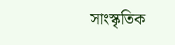সাংস্কৃতিক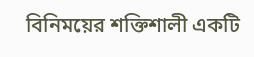বিনিময়ের শক্তিশালী একটি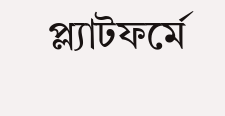প্ল্যাটফর্মে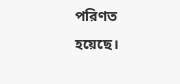পরিণত হয়েছে।